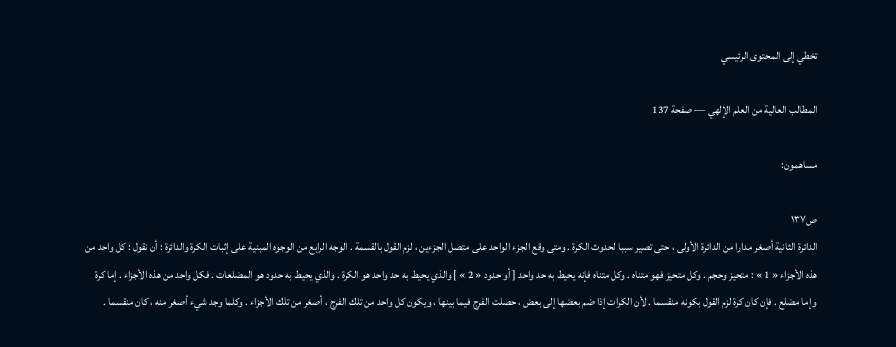تخطي إلى المحتوى الرئيسي

المطالب العالية من العلم الإلهي — صفحة 137

مساهمون:

ص١٣٧
الدائرة الثانية أصغر مدارا من الدائرة الأولى ، حتى تصير سببا لحدوث الكرة . ومتى وقع الجزء الواحد على متصل الجزءين ، لزم القول بالقسمة . الوجه الرابع من الوجوه المبنية على إثبات الكرة والدائرة : أن نقول : كل واحد من هذه الأجزاء « 1 » : متحيز وحجم . وكل متحيز فهو متناه . وكل متناه فإنه يحيط به حد واحد [ أو حدود « 2 » ] والذي يحيط به حد واحد هو الكرة . والذي يحيط به حدود هو المضلعات . فكل واحد من هذه الأجزاء . إما كرة وإما مضلع . فإن كان كرة لزم القول بكونه منقسما . لأن الكرات إذا ضم بعضها إلى بعض ، حصلت الفرج فيما بينها ، ويكون كل واحد من تلك الفرج ، أصغر من تلك الأجزاء . وكلما وجد شيء أصغر منه ، كان منقسما .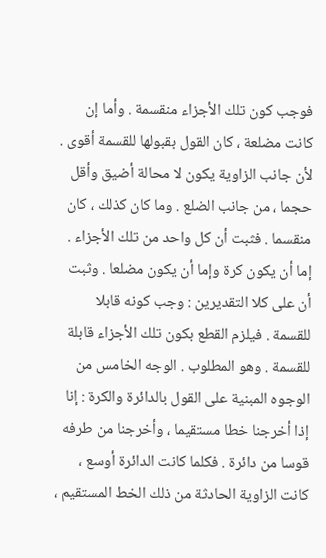فوجب كون تلك الأجزاء منقسمة . وأما إن كانت مضلعة ، كان القول بقبولها للقسمة أقوى . لأن جانب الزاوية يكون لا محالة أضيق وأقل حجما ، من جانب الضلع . وما كان كذلك ، كان منقسما . فثبت أن كل واحد من تلك الأجزاء . إما أن يكون كرة وإما أن يكون مضلعا . وثبت أن على كلا التقديرين : وجب كونه قابلا للقسمة . فيلزم القطع بكون تلك الأجزاء قابلة للقسمة . وهو المطلوب . الوجه الخامس من الوجوه المبنية على القول بالدائرة والكرة : إنا إذا أخرجنا خطا مستقيما ، وأخرجنا من طرفه قوسا من دائرة . فكلما كانت الدائرة أوسع ، كانت الزاوية الحادثة من ذلك الخط المستقيم ،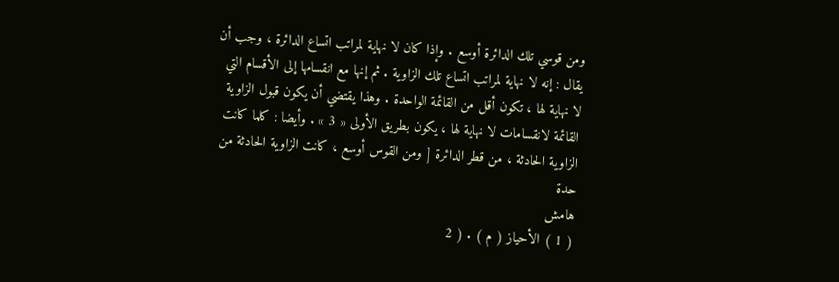ومن قوسي تلك الدائرة أوسع . وإذا كان لا نهاية لمراتب اتساع الدائرة ، وجب أن يقال : إنه لا نهاية لمراتب اتساع تلك الزاوية . ثم إنها مع انقسامها إلى الأقسام التي لا نهاية لها ، تكون أقل من القائمة الواحدة . وهذا يقتضي أن يكون قبول الزاوية القائمة لانقسامات لا نهاية لها ، يكون بطريق الأولى « 3 » . وأيضا : كلما كانت الزاوية الحادثة ، من قطر الدائرة [ ومن القوس أوسع ، كانت الزاوية الحادثة من حدة
هامش
( 1 ) الأحياز ( م ) . ( 2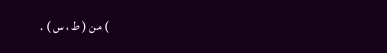) من ( ط ، س ) .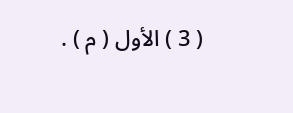( 3 ) الأول ( م ) .